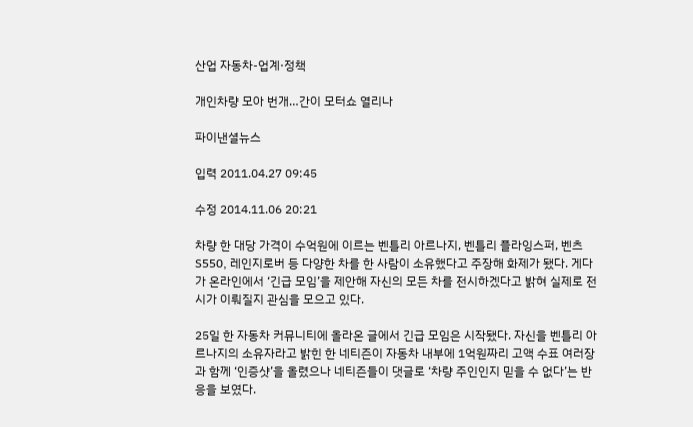산업 자동차-업계·정책

개인차량 모아 번개…간이 모터쇼 열리나

파이낸셜뉴스

입력 2011.04.27 09:45

수정 2014.11.06 20:21

차량 한 대당 가격이 수억원에 이르는 벤틀리 아르나지, 벤틀리 플라잉스퍼, 벤츠S550, 레인지로버 등 다양한 차를 한 사람이 소유했다고 주장해 화제가 됐다. 게다가 온라인에서 ‘긴급 모임’을 제안해 자신의 모든 차를 전시하겠다고 밝혀 실제로 전시가 이뤄질지 관심을 모으고 있다.

25일 한 자동차 커뮤니티에 올라온 글에서 긴급 모임은 시작됐다. 자신을 벤틀리 아르나지의 소유자라고 밝힌 한 네티즌이 자동차 내부에 1억원짜리 고액 수표 여러장과 함께 ‘인증샷’을 올렸으나 네티즌들이 댓글로 ‘차량 주인인지 믿을 수 없다’는 반응을 보였다.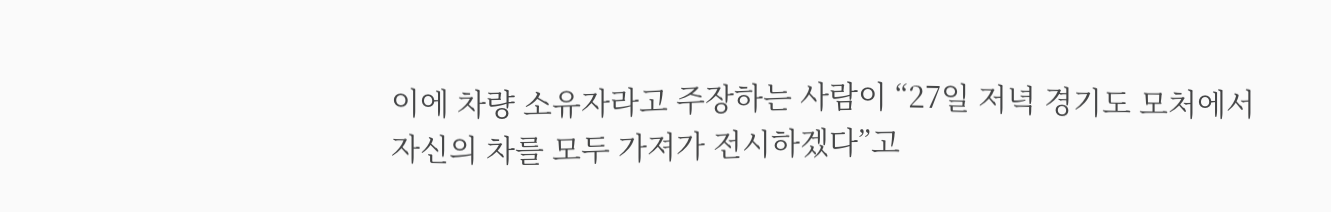이에 차량 소유자라고 주장하는 사람이 “27일 저녁 경기도 모처에서 자신의 차를 모두 가져가 전시하겠다”고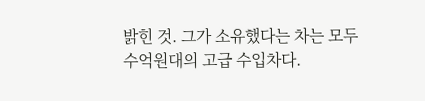밝힌 것. 그가 소유했다는 차는 모두 수억원대의 고급 수입차다.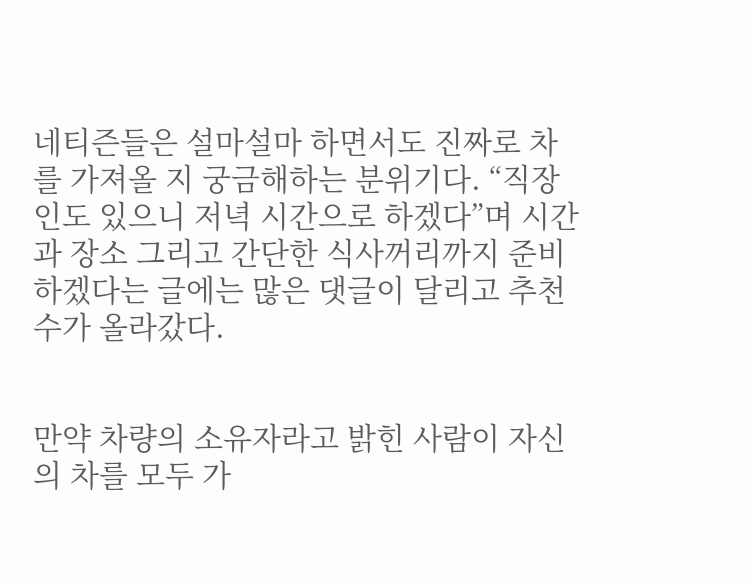네티즌들은 설마설마 하면서도 진짜로 차를 가져올 지 궁금해하는 분위기다. “직장인도 있으니 저녁 시간으로 하겠다”며 시간과 장소 그리고 간단한 식사꺼리까지 준비하겠다는 글에는 많은 댓글이 달리고 추천수가 올라갔다.


만약 차량의 소유자라고 밝힌 사람이 자신의 차를 모두 가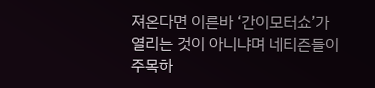져온다면 이른바 ‘간이모터쇼’가 열리는 것이 아니냐며 네티즌들이 주목하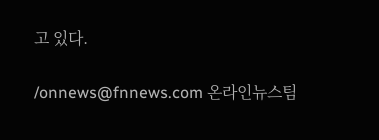고 있다.

/onnews@fnnews.com 온라인뉴스팀